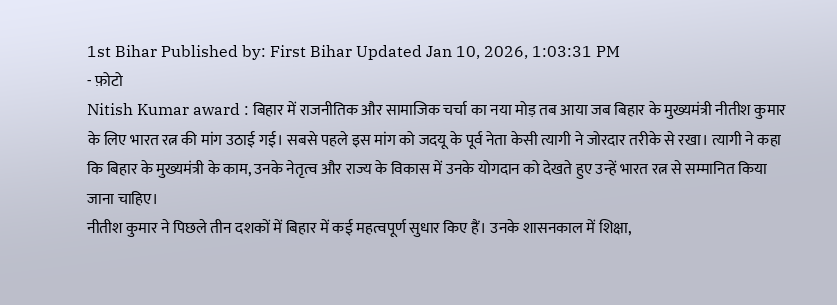1st Bihar Published by: First Bihar Updated Jan 10, 2026, 1:03:31 PM
- फ़ोटो
Nitish Kumar award : बिहार में राजनीतिक और सामाजिक चर्चा का नया मोड़ तब आया जब बिहार के मुख्यमंत्री नीतीश कुमार के लिए भारत रत्न की मांग उठाई गई। सबसे पहले इस मांग को जदयू के पूर्व नेता केसी त्यागी ने जोरदार तरीके से रखा। त्यागी ने कहा कि बिहार के मुख्यमंत्री के काम, उनके नेतृत्व और राज्य के विकास में उनके योगदान को देखते हुए उन्हें भारत रत्न से सम्मानित किया जाना चाहिए।
नीतीश कुमार ने पिछले तीन दशकों में बिहार में कई महत्वपूर्ण सुधार किए हैं। उनके शासनकाल में शिक्षा,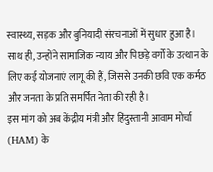स्वास्थ्य, सड़क और बुनियादी संरचनाओं में सुधार हुआ है। साथ ही, उन्होंने सामाजिक न्याय और पिछड़े वर्गों के उत्थान के लिए कई योजनाएं लागू की हैं, जिससे उनकी छवि एक कर्मठ और जनता के प्रति समर्पित नेता की रही है।
इस मांग को अब केंद्रीय मंत्री और हिंदुस्तानी आवाम मोर्चा (HAM) के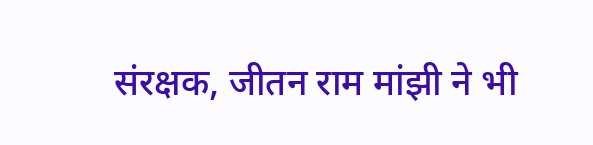संरक्षक, जीतन राम मांझी ने भी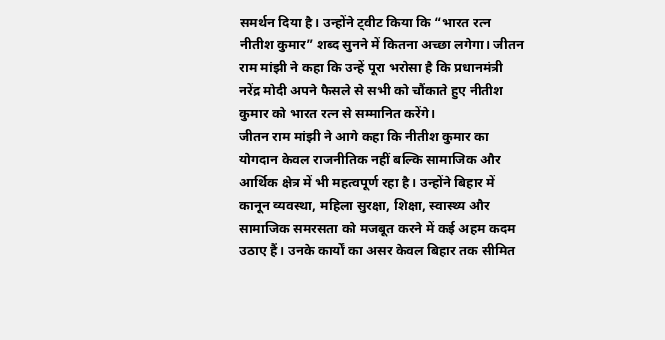समर्थन दिया है। उन्होंने ट्वीट किया कि “भारत रत्न नीतीश कुमार” शब्द सुनने में कितना अच्छा लगेगा। जीतन राम मांझी ने कहा कि उन्हें पूरा भरोसा है कि प्रधानमंत्री नरेंद्र मोदी अपने फैसले से सभी को चौंकाते हुए नीतीश कुमार को भारत रत्न से सम्मानित करेंगे।
जीतन राम मांझी ने आगे कहा कि नीतीश कुमार का योगदान केवल राजनीतिक नहीं बल्कि सामाजिक और आर्थिक क्षेत्र में भी महत्वपूर्ण रहा है। उन्होंने बिहार में कानून व्यवस्था, महिला सुरक्षा, शिक्षा, स्वास्थ्य और सामाजिक समरसता को मजबूत करने में कई अहम कदम उठाए हैं। उनके कार्यों का असर केवल बिहार तक सीमित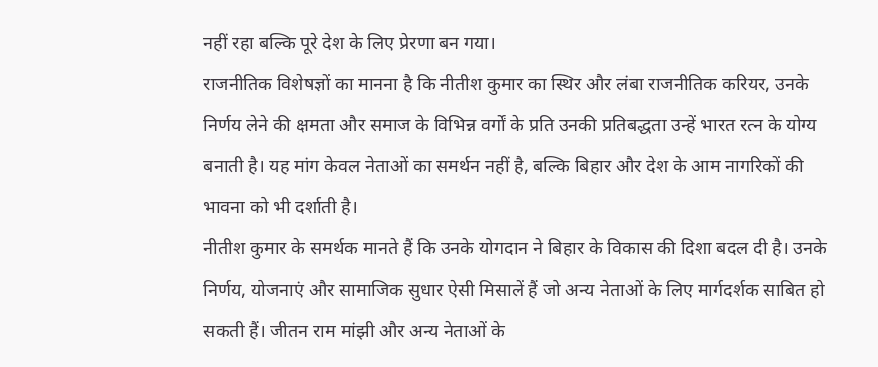नहीं रहा बल्कि पूरे देश के लिए प्रेरणा बन गया।
राजनीतिक विशेषज्ञों का मानना है कि नीतीश कुमार का स्थिर और लंबा राजनीतिक करियर, उनके निर्णय लेने की क्षमता और समाज के विभिन्न वर्गों के प्रति उनकी प्रतिबद्धता उन्हें भारत रत्न के योग्य बनाती है। यह मांग केवल नेताओं का समर्थन नहीं है, बल्कि बिहार और देश के आम नागरिकों की भावना को भी दर्शाती है।
नीतीश कुमार के समर्थक मानते हैं कि उनके योगदान ने बिहार के विकास की दिशा बदल दी है। उनके निर्णय, योजनाएं और सामाजिक सुधार ऐसी मिसालें हैं जो अन्य नेताओं के लिए मार्गदर्शक साबित हो सकती हैं। जीतन राम मांझी और अन्य नेताओं के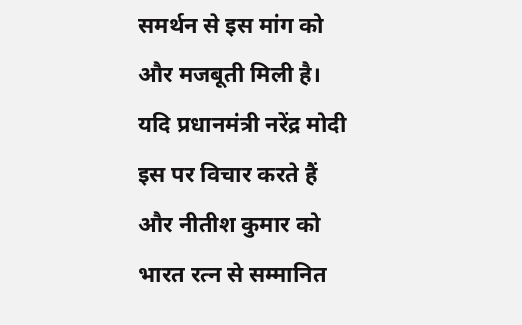समर्थन से इस मांग को और मजबूती मिली है।
यदि प्रधानमंत्री नरेंद्र मोदी इस पर विचार करते हैं और नीतीश कुमार को भारत रत्न से सम्मानित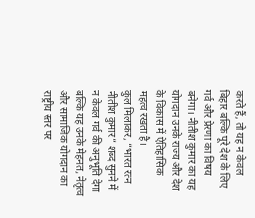करते हैं, तो यह न केवल बिहार बल्कि पूरे देश के लिए गर्व और प्रेरणा का विषय बनेगा। नीतीश कुमार का यह योगदान उनके राज्य और देश के विकास में ऐतिहासिक महत्व रखता है।
कुल मिलाकर, “भारत रत्न नीतीश कुमार” शब्द सुनने में न केवल गर्व की अनुभूति देगा बल्कि यह उनके मेहनत, नेतृत्व और सामाजिक योगदान का राष्ट्रीय स्तर पर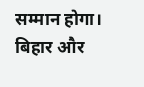सम्मान होगा। बिहार और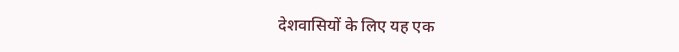देशवासियों के लिए यह एक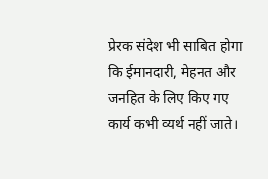प्रेरक संदेश भी साबित होगा कि ईमानदारी, मेहनत और जनहित के लिए किए गए कार्य कभी व्यर्थ नहीं जाते।